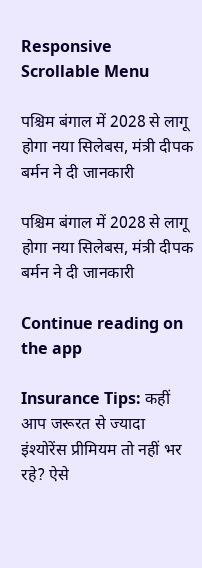Responsive Scrollable Menu

पश्चिम बंगाल में 2028 से लागू होगा नया सिलेबस, मंत्री दीपक बर्मन ने दी जानकारी

पश्चिम बंगाल में 2028 से लागू होगा नया सिलेबस, मंत्री दीपक बर्मन ने दी जानकारी

Continue reading on the app

Insurance Tips: कहीं आप जरूरत से ज्यादा इंश्योरेंस प्रीमियम तो नहीं भर रहे? ऐसे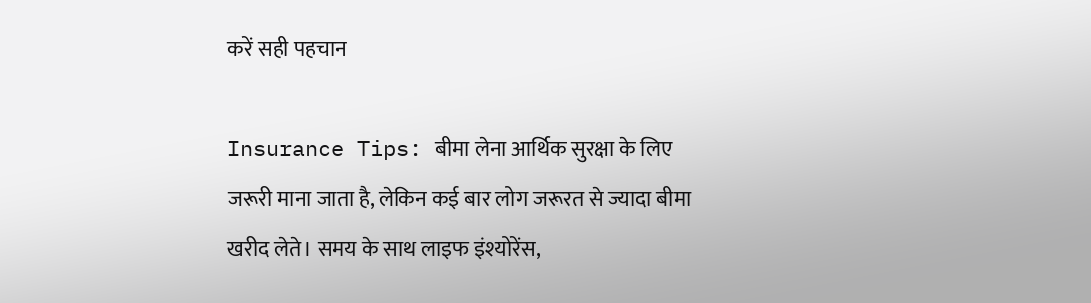करें सही पहचान

Insurance Tips: बीमा लेना आर्थिक सुरक्षा के लिए जरूरी माना जाता है, लेकिन कई बार लोग जरूरत से ज्यादा बीमा खरीद लेते। समय के साथ लाइफ इंश्योरेंस,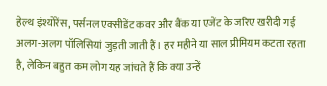हेल्थ इंश्योरेंस, पर्सनल एक्सीडेंट कवर और बैंक या एजेंट के जरिए खरीदी गई अलग-अलग पॉलिसियां जुड़ती जाती हैं। हर महीने या साल प्रीमियम कटता रहता है, लेकिन बहुत कम लोग यह जांचते हैं कि क्या उन्हें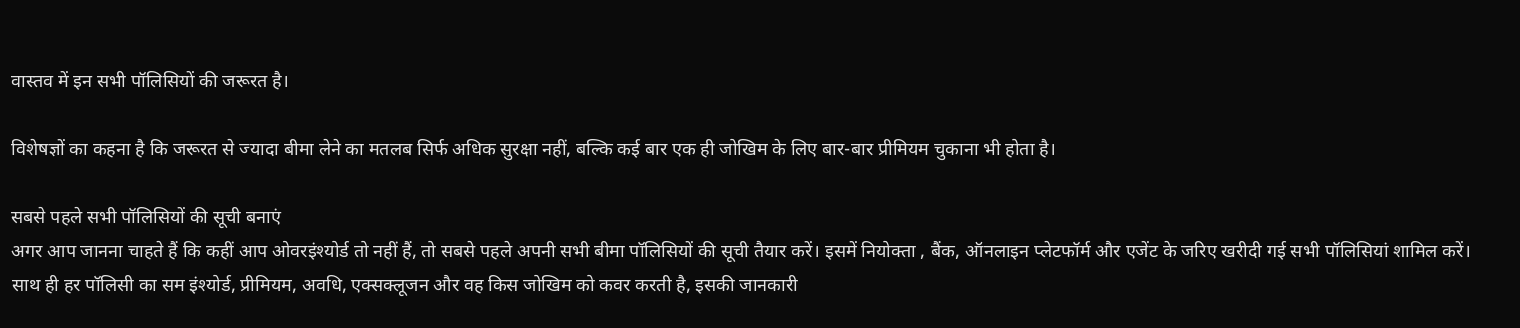वास्तव में इन सभी पॉलिसियों की जरूरत है।

विशेषज्ञों का कहना है कि जरूरत से ज्यादा बीमा लेने का मतलब सिर्फ अधिक सुरक्षा नहीं, बल्कि कई बार एक ही जोखिम के लिए बार-बार प्रीमियम चुकाना भी होता है।

सबसे पहले सभी पॉलिसियों की सूची बनाएं
अगर आप जानना चाहते हैं कि कहीं आप ओवरइंश्योर्ड तो नहीं हैं, तो सबसे पहले अपनी सभी बीमा पॉलिसियों की सूची तैयार करें। इसमें नियोक्ता , बैंक, ऑनलाइन प्लेटफॉर्म और एजेंट के जरिए खरीदी गई सभी पॉलिसियां शामिल करें। साथ ही हर पॉलिसी का सम इंश्योर्ड, प्रीमियम, अवधि, एक्सक्लूजन और वह किस जोखिम को कवर करती है, इसकी जानकारी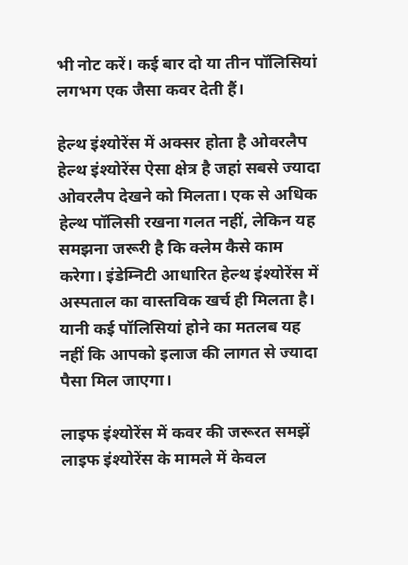भी नोट करें। कई बार दो या तीन पॉलिसियां लगभग एक जैसा कवर देती हैं।

हेल्थ इंश्योरेंस में अक्सर होता है ओवरलैप
हेल्थ इंश्योरेंस ऐसा क्षेत्र है जहां सबसे ज्यादा ओवरलैप देखने को मिलता। एक से अधिक हेल्थ पॉलिसी रखना गलत नहीं, लेकिन यह समझना जरूरी है कि क्लेम कैसे काम करेगा। इंडेम्निटी आधारित हेल्थ इंश्योरेंस में अस्पताल का वास्तविक खर्च ही मिलता है। यानी कई पॉलिसियां होने का मतलब यह नहीं कि आपको इलाज की लागत से ज्यादा पैसा मिल जाएगा।

लाइफ इंश्योरेंस में कवर की जरूरत समझें
लाइफ इंश्योरेंस के मामले में केवल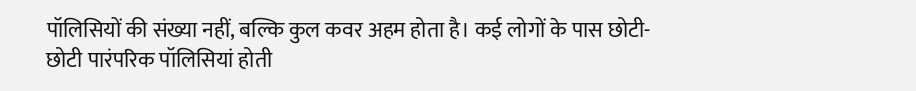पॉलिसियों की संख्या नहीं, बल्कि कुल कवर अहम होता है। कई लोगों के पास छोटी-छोटी पारंपरिक पॉलिसियां होती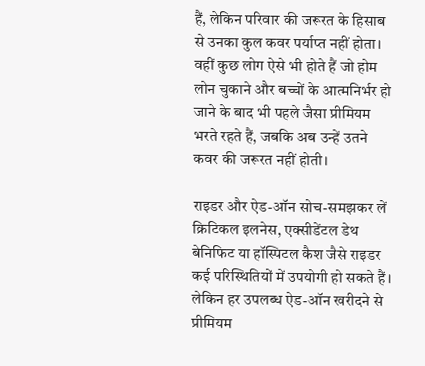हैं, लेकिन परिवार की जरूरत के हिसाब से उनका कुल कवर पर्याप्त नहीं होता। वहीं कुछ लोग ऐसे भी होते हैं जो होम लोन चुकाने और बच्चों के आत्मनिर्भर हो जाने के बाद भी पहले जैसा प्रीमियम भरते रहते हैं, जबकि अब उन्हें उतने कवर की जरूरत नहीं होती।

राइडर और ऐड-ऑन सोच-समझकर लें
क्रिटिकल इलनेस, एक्सीडेंटल डेथ बेनिफिट या हॉस्पिटल कैश जैसे राइडर कई परिस्थितियों में उपयोगी हो सकते हैं। लेकिन हर उपलब्ध ऐड-ऑन खरीदने से प्रीमियम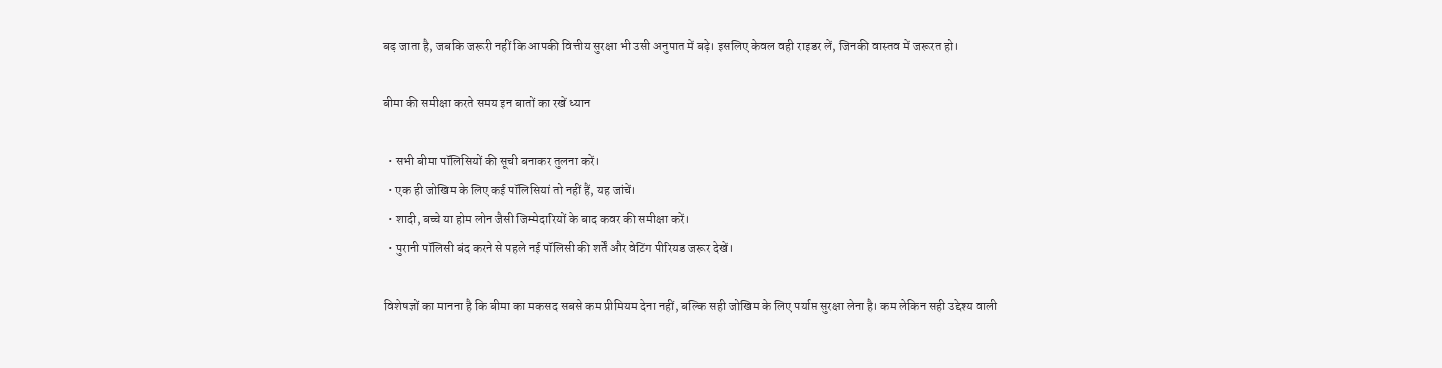बढ़ जाता है, जबकि जरूरी नहीं कि आपकी वित्तीय सुरक्षा भी उसी अनुपात में बढ़े। इसलिए केवल वही राइडर लें, जिनकी वास्तव में जरूरत हो।

बीमा की समीक्षा करते समय इन बातों का रखें ध्यान

  • सभी बीमा पॉलिसियों की सूची बनाकर तुलना करें।
  • एक ही जोखिम के लिए कई पॉलिसियां तो नहीं हैं, यह जांचें।
  • शादी, बच्चे या होम लोन जैसी जिम्मेदारियों के बाद कवर की समीक्षा करें।
  • पुरानी पॉलिसी बंद करने से पहले नई पॉलिसी की शर्तें और वेटिंग पीरियड जरूर देखें।

विशेषज्ञों का मानना है कि बीमा का मकसद सबसे कम प्रीमियम देना नहीं, बल्कि सही जोखिम के लिए पर्याप्त सुरक्षा लेना है। कम लेकिन सही उद्देश्य वाली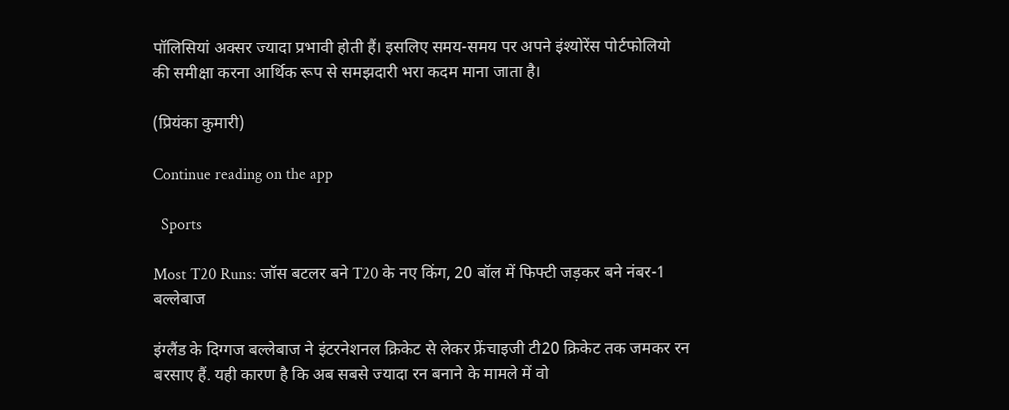पॉलिसियां अक्सर ज्यादा प्रभावी होती हैं। इसलिए समय-समय पर अपने इंश्योरेंस पोर्टफोलियो की समीक्षा करना आर्थिक रूप से समझदारी भरा कदम माना जाता है।

(प्रियंका कुमारी)

Continue reading on the app

  Sports

Most T20 Runs: जॉस बटलर बने T20 के नए किंग, 20 बॉल में फिफ्टी जड़कर बने नंबर-1 बल्लेबाज

इंग्लैंड के दिग्गज बल्लेबाज ने इंटरनेशनल क्रिकेट से लेकर फ्रेंचाइजी टी20 क्रिकेट तक जमकर रन बरसाए हैं. यही कारण है कि अब सबसे ज्यादा रन बनाने के मामले में वो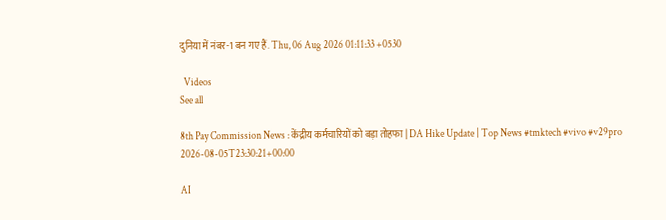दुनिया में नंबर-1 बन गए हैं. Thu, 06 Aug 2026 01:11:33 +0530

  Videos
See all

8th Pay Commission News : केंद्रीय कर्मचारियों को बड़ा तोहफा | DA Hike Update | Top News #tmktech #vivo #v29pro
2026-08-05T23:30:21+00:00

AI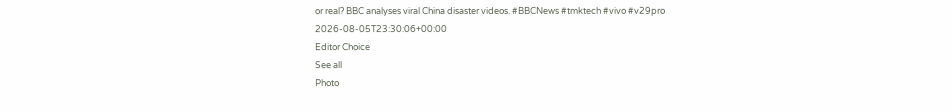or real? BBC analyses viral China disaster videos. #BBCNews #tmktech #vivo #v29pro
2026-08-05T23:30:06+00:00
Editor Choice
See all
Photo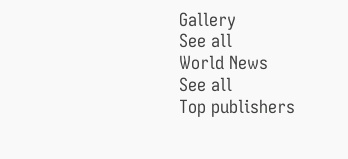Gallery
See all
World News
See all
Top publishers